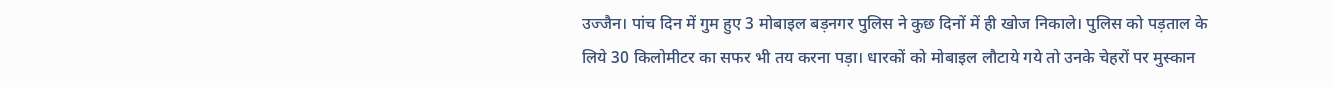उज्जैन। पांच दिन में गुम हुए 3 मोबाइल बड़नगर पुलिस ने कुछ दिनों में ही खोज निकाले। पुलिस को पड़ताल के लिये 30 किलोमीटर का सफर भी तय करना पड़ा। धारकों को मोबाइल लौटाये गये तो उनके चेहरों पर मुस्कान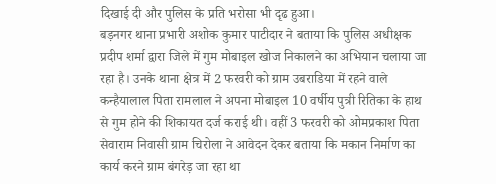दिखाई दी और पुलिस के प्रति भरोसा भी दृढ हुआ।
बड़नगर थाना प्रभारी अशोक कुमार पाटीदार ने बताया कि पुलिस अधीक्षक प्रदीप शर्मा द्वारा जिले में गुम मोबाइल खोज निकालने का अभियान चलाया जा रहा है। उनके थाना क्षेत्र में 2 फरवरी को ग्राम उबराडिया में रहने वाले कन्हैयालाल पिता रामलाल ने अपना मोबाइल 10 वर्षीय पुत्री रितिका के हाथ से गुम होने की शिकायत दर्ज कराई थी। वहीं 3 फरवरी को ओमप्रकाश पिता सेवाराम निवासी ग्राम चिरोला ने आवेदन देकर बताया कि मकान निर्माण का कार्य करने ग्राम बंगरेड़ जा रहा था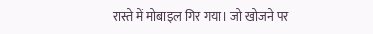रास्ते में मोबाइल गिर गया। जो खोजने पर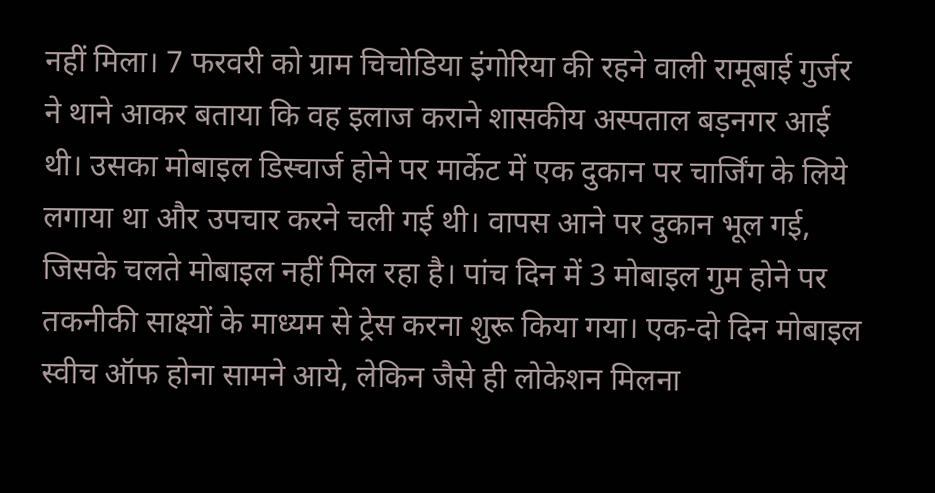नहीं मिला। 7 फरवरी को ग्राम चिचोडिया इंगोरिया की रहने वाली रामूबाई गुर्जर ने थाने आकर बताया कि वह इलाज कराने शासकीय अस्पताल बड़नगर आई थी। उसका मोबाइल डिस्चार्ज होने पर मार्केट में एक दुकान पर चार्जिंग के लिये लगाया था और उपचार करने चली गई थी। वापस आने पर दुकान भूल गई, जिसके चलते मोबाइल नहीं मिल रहा है। पांच दिन में 3 मोबाइल गुम होने पर तकनीकी साक्ष्यों के माध्यम से ट्रेस करना शुरू किया गया। एक-दो दिन मोबाइल स्वीच ऑफ होना सामने आये, लेकिन जैसे ही लोकेशन मिलना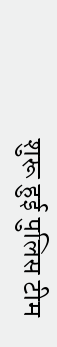शुरू हुई पुलिस टीम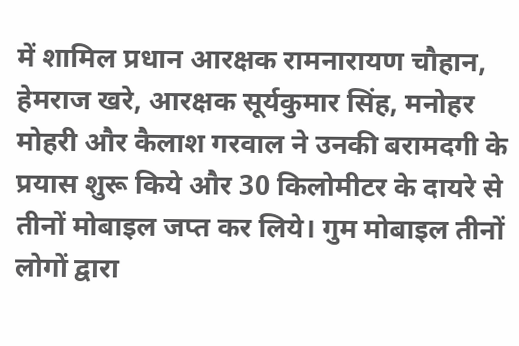में शामिल प्रधान आरक्षक रामनारायण चौहान, हेमराज खरे, आरक्षक सूर्यकुमार सिंह, मनोहर मोहरी और कैलाश गरवाल ने उनकी बरामदगी के प्रयास शुरू किये और 30 किलोमीटर के दायरे से तीनों मोबाइल जप्त कर लिये। गुम मोबाइल तीनों लोगों द्वारा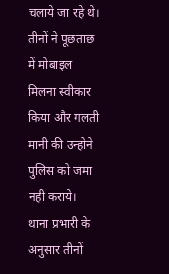चलाये जा रहे थे। तीनों ने पूछताछ में मोबाइल मिलना स्वीकार किया और गलती मानी की उन्होने पुलिस को जमा नही कराये। थाना प्रभारी के अनुसार तीनों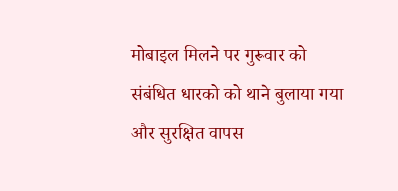मोबाइल मिलने पर गुरूवार को संबंधित धारको को थाने बुलाया गया और सुरक्षित वापस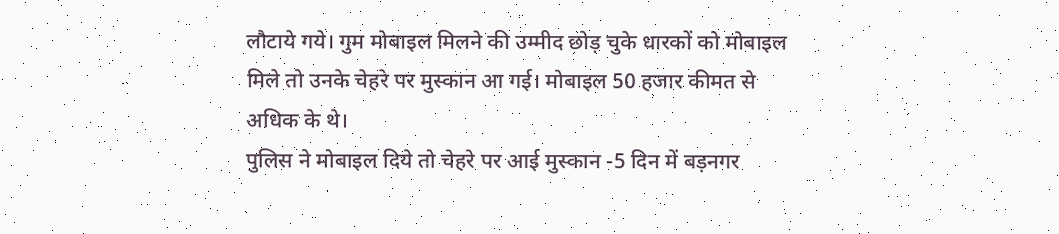लौटाये गये। गुम मोबाइल मिलने की उम्मीद छोड़ चुके धारकों को मोबाइल मिले तो उनके चेहरे पर मुस्कान आ गई। मोबाइल 50 हजार कीमत से अधिक के थे।
पुलिस ने मोबाइल दिये तो चेहरे पर आई मुस्कान -5 दिन में बड़नगर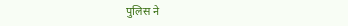पुलिस ने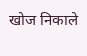खोज निकाले